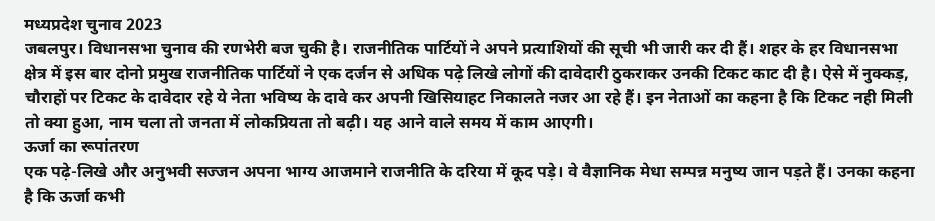मध्यप्रदेश चुनाव 2023
जबलपुर। विधानसभा चुनाव की रणभेरी बज चुकी है। राजनीतिक पार्टियों ने अपने प्रत्याशियों की सूची भी जारी कर दी हैं। शहर के हर विधानसभा क्षेत्र में इस बार दोनो प्रमुख राजनीतिक पार्टियों ने एक दर्जन से अधिक पढ़े लिखे लोगों की दावेदारी ठुकराकर उनकी टिकट काट दी है। ऐसे में नुक्कड़, चौराहों पर टिकट के दावेदार रहे ये नेता भविष्य के दावे कर अपनी खिसियाहट निकालते नजर आ रहे हैं। इन नेताओं का कहना है कि टिकट नही मिली तो क्या हुआ, नाम चला तो जनता में लोकप्रियता तो बढ़ी। यह आने वाले समय में काम आएगी।
ऊर्जा का रूपांतरण
एक पढ़े-लिखे और अनुभवी सज्जन अपना भाग्य आजमाने राजनीति के दरिया में कूद पड़े। वे वैज्ञानिक मेधा सम्पन्न मनुष्य जान पड़ते हैं। उनका कहना है कि ऊर्जा कभी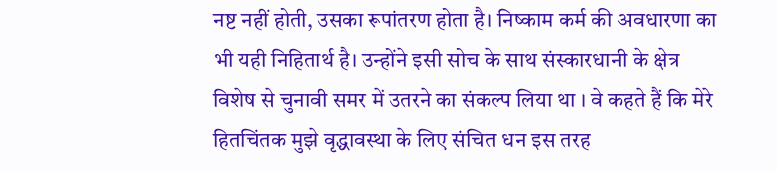नष्ट नहीं होती, उसका रूपांतरण होता है। निष्काम कर्म की अवधारणा का भी यही निहितार्थ है। उन्होंने इसी सोच के साथ संस्कारधानी के क्षेत्र विशेष से चुनावी समर में उतरने का संकल्प लिया था । वे कहते हैं कि मेरे हितचिंतक मुझे वृद्धावस्था के लिए संचित धन इस तरह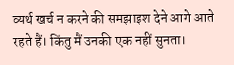व्यर्थ खर्च न करने की समझाइश देने आगे आते रहते हैं। किंतु मैं उनकी एक नहीं सुनता।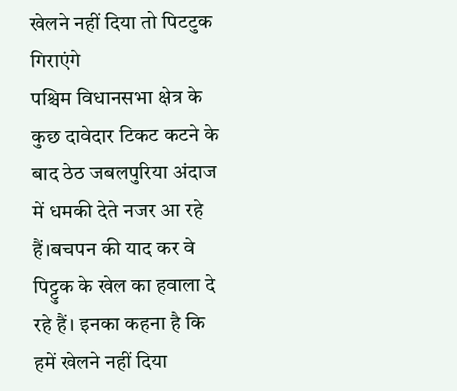खेलने नहीं दिया तो पिटटुक गिराएंगे
पश्चिम विधानसभा क्षेत्र के कुछ दावेदार टिकट कटने के बाद ठेठ जबलपुरिया अंदाज में धमकी देते नजर आ रहे हैं।बचपन की याद कर वे पिट्टुक के खेल का हवाला दे रहे हैं। इनका कहना है कि हमें खेलने नहीं दिया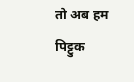तो अब हम पिट्टुक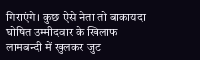गिराएंगे। कुछ ऐसे नेता तो बाकायदा घोषित उम्मीदवार के खिलाफ लामबन्दी में खुलकर जुट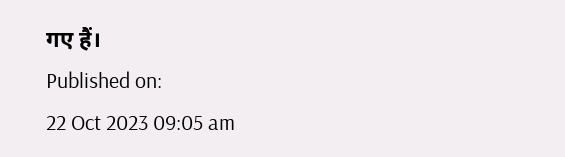गए हैं।
Published on:
22 Oct 2023 09:05 am